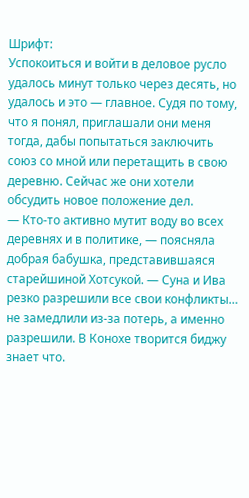Шрифт:
Успокоиться и войти в деловое русло удалось минут только через десять, но удалось и это — главное. Судя по тому, что я понял, приглашали они меня тогда, дабы попытаться заключить союз со мной или перетащить в свою деревню. Сейчас же они хотели обсудить новое положение дел.
— Кто-то активно мутит воду во всех деревнях и в политике, — поясняла добрая бабушка, представившаяся старейшиной Хотсукой. — Суна и Ива резко разрешили все свои конфликты… не замедлили из-за потерь, а именно разрешили. В Конохе творится биджу знает что.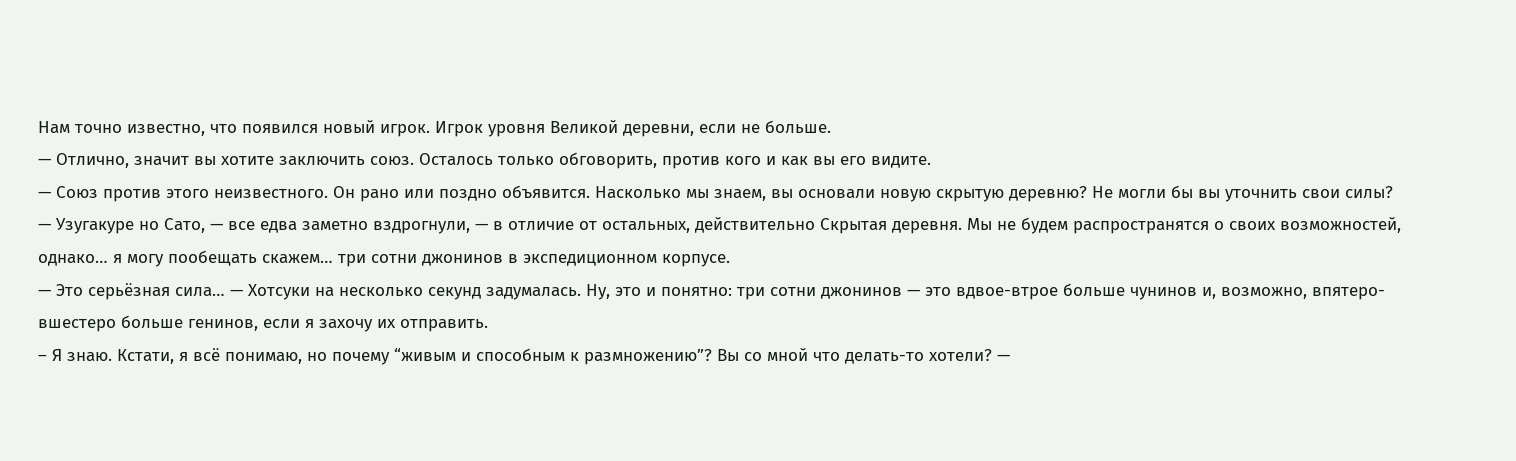Нам точно известно, что появился новый игрок. Игрок уровня Великой деревни, если не больше.
— Отлично, значит вы хотите заключить союз. Осталось только обговорить, против кого и как вы его видите.
— Союз против этого неизвестного. Он рано или поздно объявится. Насколько мы знаем, вы основали новую скрытую деревню? Не могли бы вы уточнить свои силы?
— Узугакуре но Сато, — все едва заметно вздрогнули, — в отличие от остальных, действительно Скрытая деревня. Мы не будем распространятся о своих возможностей, однако… я могу пообещать скажем… три сотни джонинов в экспедиционном корпусе.
— Это серьёзная сила… — Хотсуки на несколько секунд задумалась. Ну, это и понятно: три сотни джонинов — это вдвое-втрое больше чунинов и, возможно, впятеро-вшестеро больше генинов, если я захочу их отправить.
– Я знаю. Кстати, я всё понимаю, но почему “живым и способным к размножению”? Вы со мной что делать-то хотели? —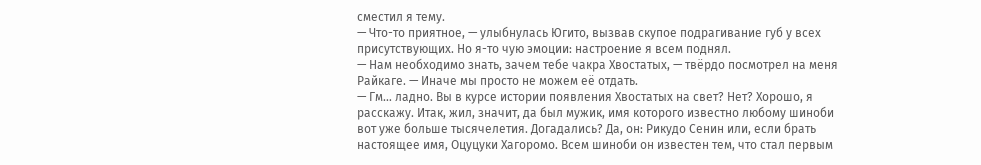сместил я тему.
— Что-то приятное, — улыбнулась Югито, вызвав скупое подрагивание губ у всех присутствующих. Но я-то чую эмоции: настроение я всем поднял.
— Нам необходимо знать, зачем тебе чакра Хвостатых, — твёрдо посмотрел на меня Райкаге. — Иначе мы просто не можем её отдать.
— Гм… ладно. Вы в курсе истории появления Хвостатых на свет? Нет? Хорошо, я расскажу. Итак, жил, значит, да был мужик, имя которого известно любому шиноби вот уже больше тысячелетия. Догадались? Да, он: Рикудо Сенин или, если брать настоящее имя, Оцуцуки Хагоромо. Всем шиноби он известен тем, что стал первым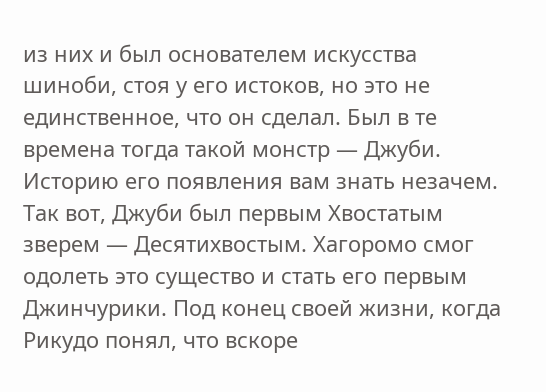из них и был основателем искусства шиноби, стоя у его истоков, но это не единственное, что он сделал. Был в те времена тогда такой монстр — Джуби. Историю его появления вам знать незачем. Так вот, Джуби был первым Хвостатым зверем — Десятихвостым. Хагоромо смог одолеть это существо и стать его первым Джинчурики. Под конец своей жизни, когда Рикудо понял, что вскоре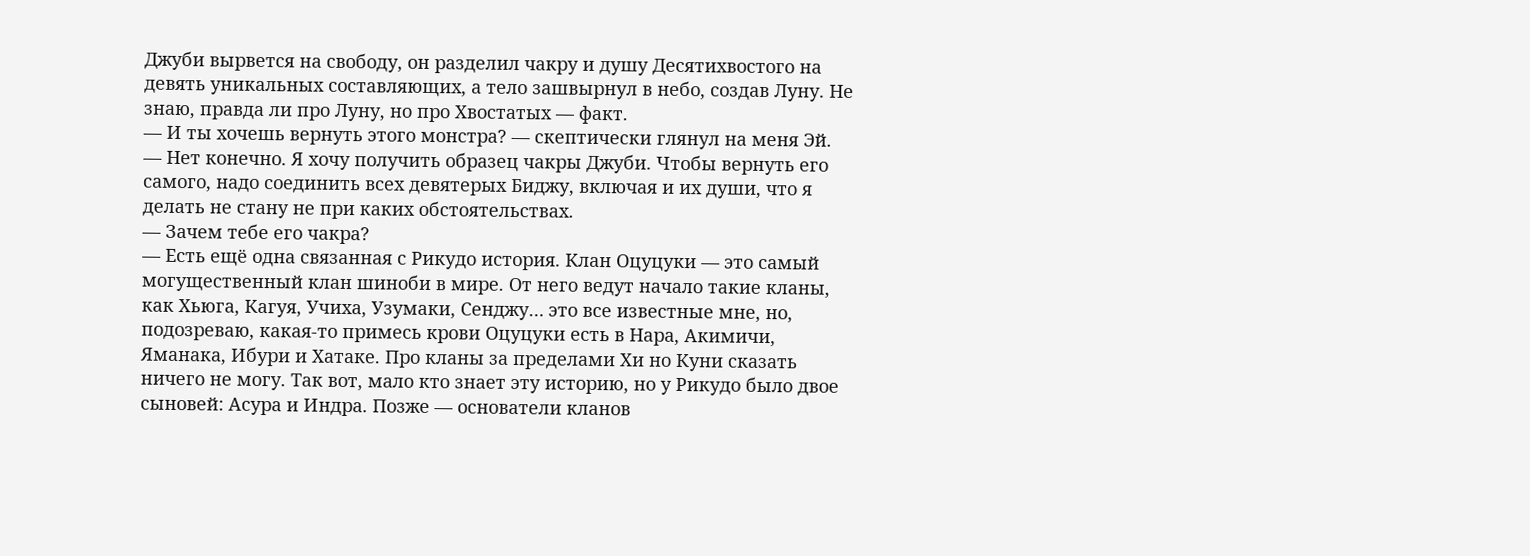Джуби вырвется на свободу, он разделил чакру и душу Десятихвостого на девять уникальных составляющих, а тело зашвырнул в небо, создав Луну. Не знаю, правда ли про Луну, но про Хвостатых — факт.
— И ты хочешь вернуть этого монстра? — скептически глянул на меня Эй.
— Нет конечно. Я хочу получить образец чакры Джуби. Чтобы вернуть его самого, надо соединить всех девятерых Биджу, включая и их души, что я делать не стану не при каких обстоятельствах.
— Зачем тебе его чакра?
— Есть ещё одна связанная с Рикудо история. Клан Оцуцуки — это самый могущественный клан шиноби в мире. От него ведут начало такие кланы, как Хьюга, Кагуя, Учиха, Узумаки, Сенджу… это все известные мне, но, подозреваю, какая-то примесь крови Оцуцуки есть в Нара, Акимичи, Яманака, Ибури и Хатаке. Про кланы за пределами Хи но Куни сказать ничего не могу. Так вот, мало кто знает эту историю, но у Рикудо было двое сыновей: Асура и Индра. Позже — основатели кланов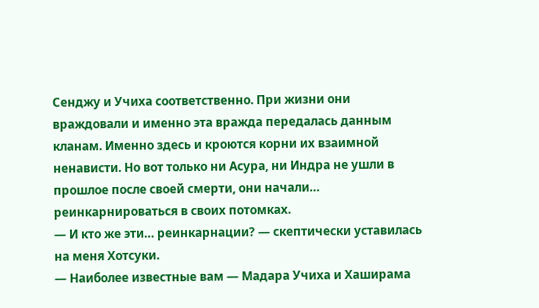Сенджу и Учиха соответственно. При жизни они враждовали и именно эта вражда передалась данным кланам. Именно здесь и кроются корни их взаимной ненависти. Но вот только ни Асура, ни Индра не ушли в прошлое после своей смерти, они начали… реинкарнироваться в своих потомках.
— И кто же эти… реинкарнации? — скептически уставилась на меня Хотсуки.
— Наиболее известные вам — Мадара Учиха и Хаширама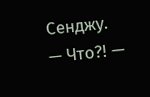Сенджу.
— Что?! —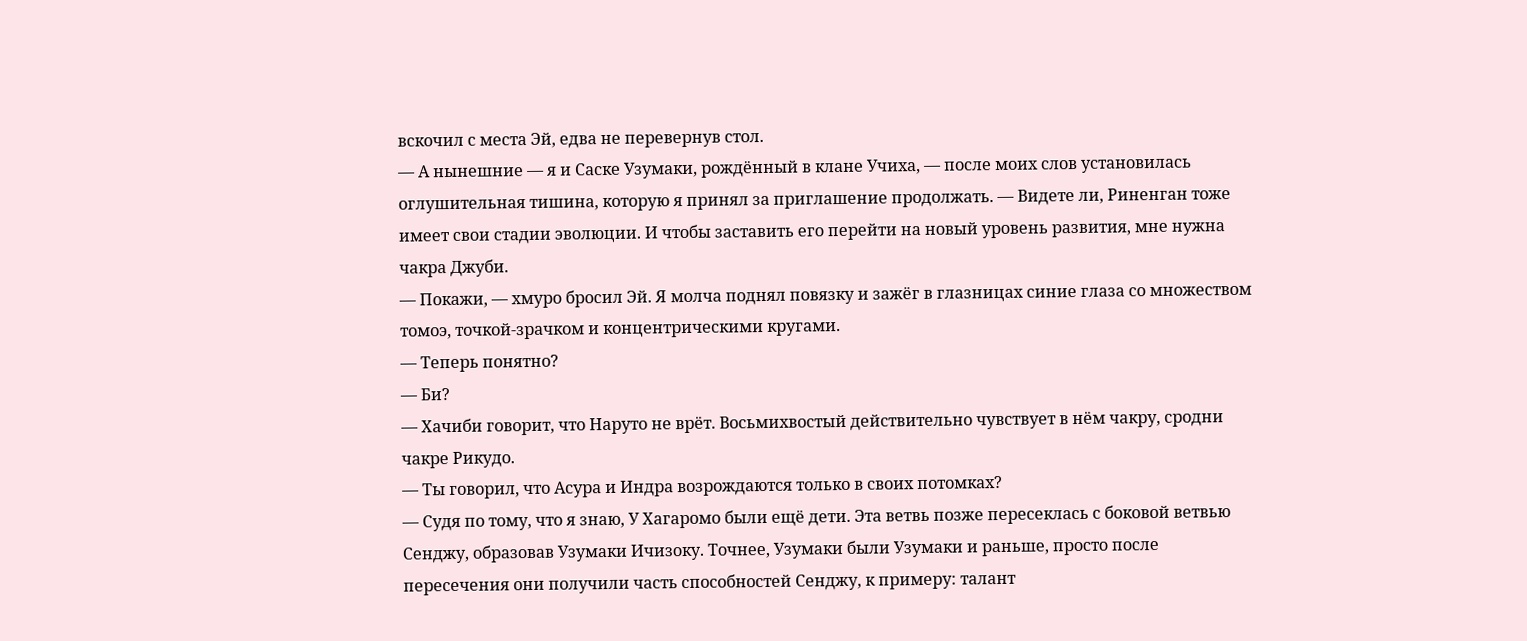вскочил с места Эй, едва не перевернув стол.
— А нынешние — я и Саске Узумаки, рождённый в клане Учиха, — после моих слов установилась оглушительная тишина, которую я принял за приглашение продолжать. — Видете ли, Риненган тоже имеет свои стадии эволюции. И чтобы заставить его перейти на новый уровень развития, мне нужна чакра Джуби.
— Покажи, — хмуро бросил Эй. Я молча поднял повязку и зажёг в глазницах синие глаза со множеством томоэ, точкой-зрачком и концентрическими кругами.
— Теперь понятно?
— Би?
— Хачиби говорит, что Наруто не врёт. Восьмихвостый действительно чувствует в нём чакру, сродни чакре Рикудо.
— Ты говорил, что Асура и Индра возрождаются только в своих потомках?
— Судя по тому, что я знаю, У Хагаромо были ещё дети. Эта ветвь позже пересеклась с боковой ветвью Сенджу, образовав Узумаки Ичизоку. Точнее, Узумаки были Узумаки и раньше, просто после пересечения они получили часть способностей Сенджу, к примеру: талант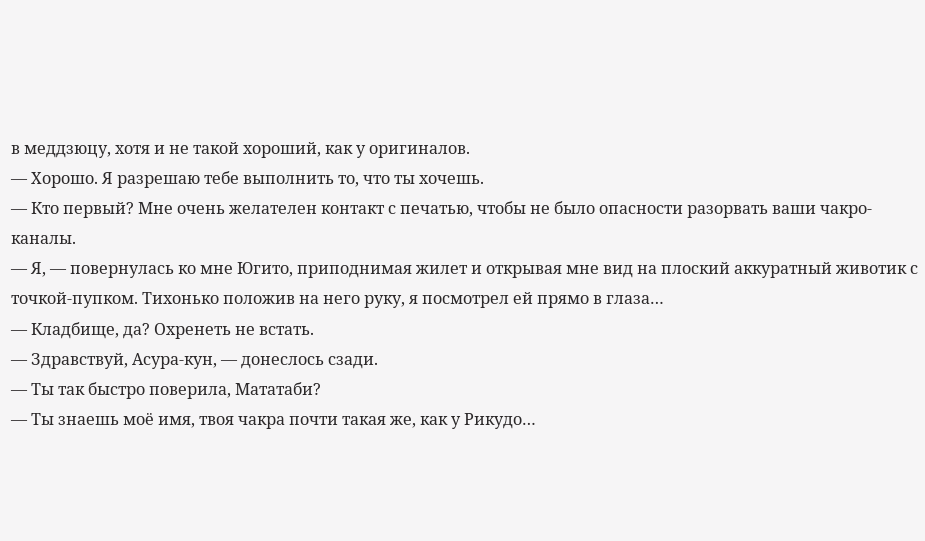в меддзюцу, хотя и не такой хороший, как у оригиналов.
— Хорошо. Я разрешаю тебе выполнить то, что ты хочешь.
— Кто первый? Мне очень желателен контакт с печатью, чтобы не было опасности разорвать ваши чакро-каналы.
— Я, — повернулась ко мне Югито, приподнимая жилет и открывая мне вид на плоский аккуратный животик с точкой-пупком. Тихонько положив на него руку, я посмотрел ей прямо в глаза…
— Кладбище, да? Охренеть не встать.
— Здравствуй, Асура-кун, — донеслось сзади.
— Ты так быстро поверила, Мататаби?
— Ты знаешь моё имя, твоя чакра почти такая же, как у Рикудо…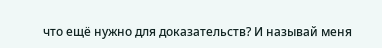что ещё нужно для доказательств? И называй меня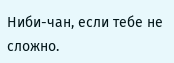Ниби-чан, если тебе не сложно.